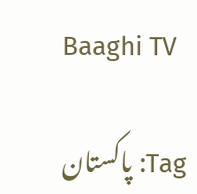Baaghi TV

Tag: پاکستان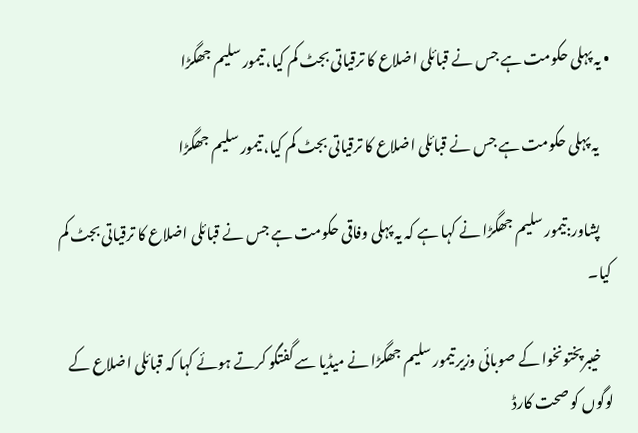• یہ پہلی حکومت ہے جس نے قبائلی اضلاع کا ترقیاتی بجٹ کم کیا، تیمور سلیم جھگڑا

    یہ پہلی حکومت ہے جس نے قبائلی اضلاع کا ترقیاتی بجٹ کم کیا، تیمور سلیم جھگڑا

    پشاور:تیمور سلیم جھگڑا نے کہا ہے کہ یہ پہلی وفاقی حکومت ہے جس نے قبائلی اضلاع کا ترقیاتی بجٹ کم کیا۔

    خیبرپختونخوا کے صوبائی وزیر تیمور سلیم جھگڑا نے میڈیا سے گفتگو کرتے ہوئے کہا کہ قبائلی اضلاع کے لوگوں کو صحت کارڈ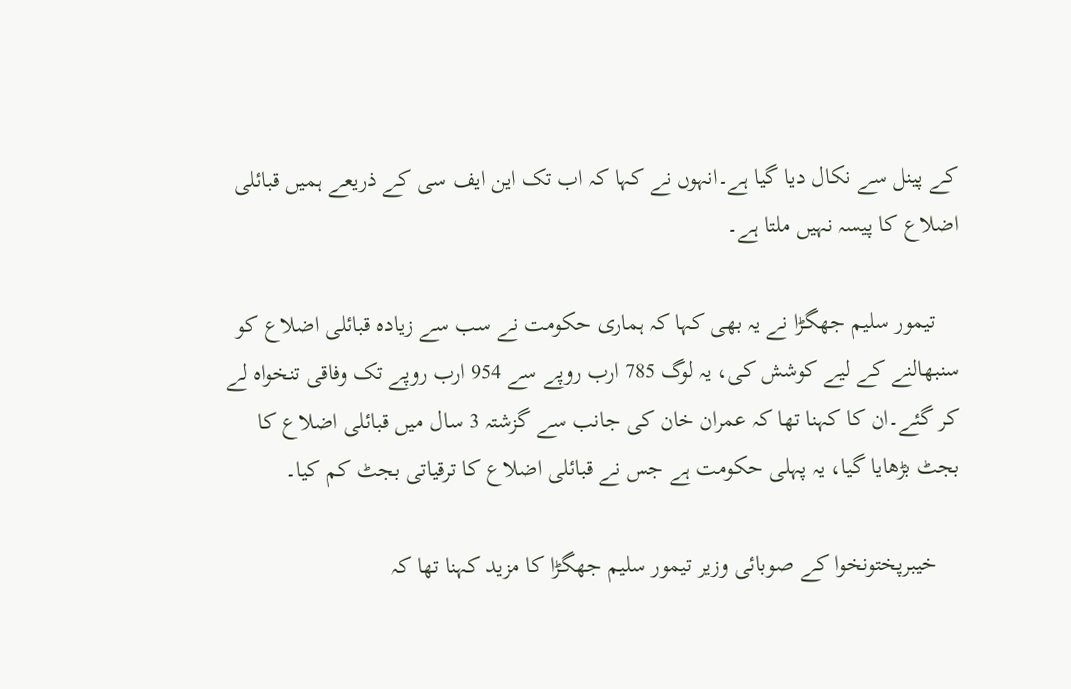کے پینل سے نکال دیا گیا ہے۔انہوں نے کہا کہ اب تک این ایف سی کے ذریعے ہمیں قبائلی اضلاع کا پیسہ نہیں ملتا ہے۔

    تیمور سلیم جھگڑا نے یہ بھی کہا کہ ہماری حکومت نے سب سے زیادہ قبائلی اضلاع کو سنبھالنے کے لیے کوشش کی، یہ لوگ 785 ارب روپے سے 954 ارب روپے تک وفاقی تنخواہ لے کر گئے۔ان کا کہنا تھا کہ عمران خان کی جانب سے گزشتہ 3 سال میں قبائلی اضلاع کا بجٹ بڑھایا گیا، یہ پہلی حکومت ہے جس نے قبائلی اضلاع کا ترقیاتی بجٹ کم کیا۔

    خیبرپختونخوا کے صوبائی وزیر تیمور سلیم جھگڑا کا مزید کہنا تھا کہ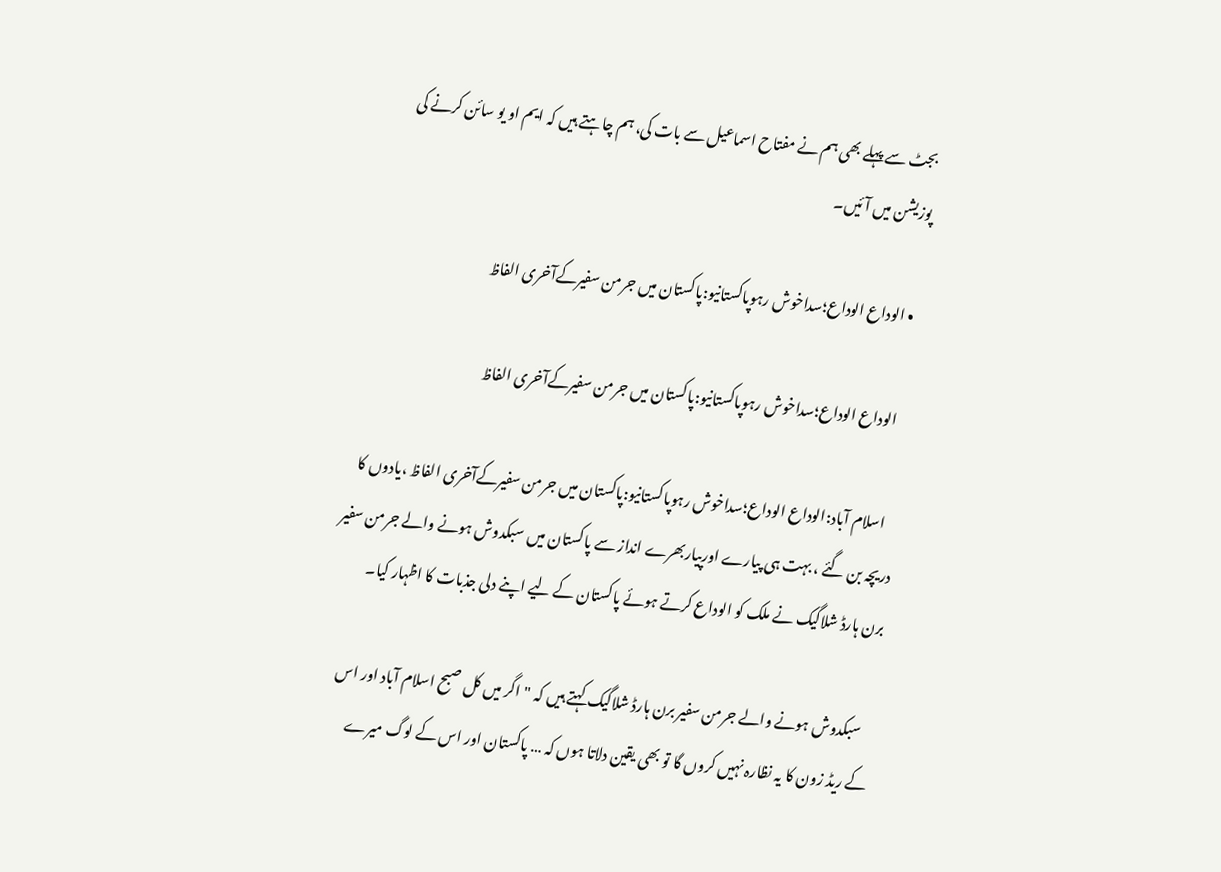بجٹ سے پہلے بھی ہم نے مفتاح اسماعیل سے بات کی، ہم چاہتے ہیں کہ ایم او یو سائن کرنے کی پوزیشن میں آئیں۔

  • الوداع الوداع؛سداخوش رہوپاکستانیو:پاکستان میں جرمن سفیرکےآخری الفاظ

    الوداع الوداع؛سداخوش رہوپاکستانیو:پاکستان میں جرمن سفیرکےآخری الفاظ

    اسلام آباد:الوداع الوداع؛سداخوش رہوپاکستانیو:پاکستان میں جرمن سفیرکےآخری الفاظ ،یادوں کا دریچہ بن گئے ، بہت ہی پیارے اورپیاربھرے انداز سے پاکستان میں سبکدوش ہونے والے جرمن سفیر برن ہارڈ شلاگیک نے ملک کو الوداع کرتے ہوئے پاکستان کے لیے اپنے دلی جذبات کا اظہار کیا۔

    سبکدوش ہونے والے جرمن سفیر برن ہارڈ شلاگیک کہتے ہیں کہ "اگر میں کل صبح اسلام آباد اور اس کے ریڈ زون کا یہ نظارہ نہیں کروں گا تو بھی یقین دلاتا ہوں کہ … پاکستان اور اس کے لوگ میرے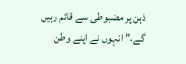ذہن پر مضبوطی سے قائم رہیں گے،” انہوں نے اپنے وطن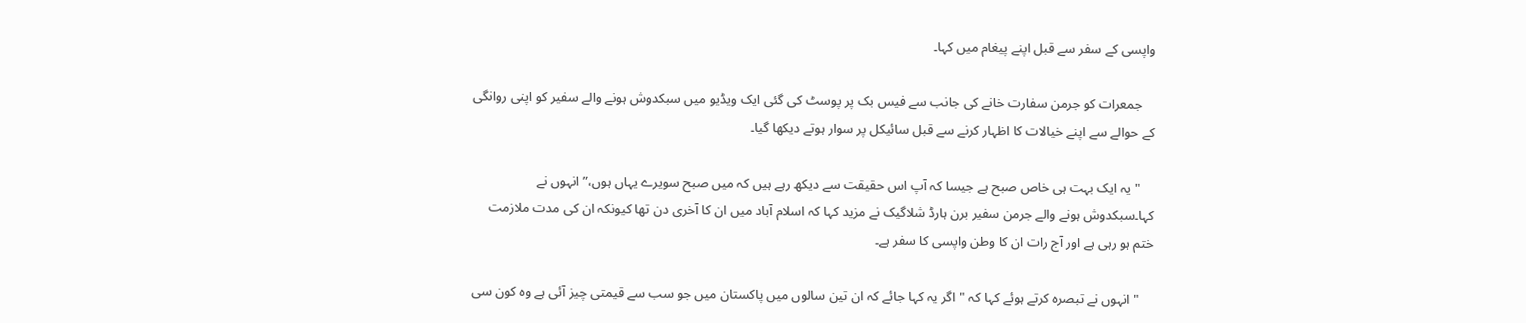واپسی کے سفر سے قبل اپنے پیغام میں کہا۔

    جمعرات کو جرمن سفارت خانے کی جانب سے فیس بک پر پوسٹ کی گئی ایک ویڈیو میں سبکدوش ہونے والے سفیر کو اپنی روانگی کے حوالے سے اپنے خیالات کا اظہار کرنے سے قبل سائیکل پر سوار ہوتے دیکھا گیا۔

    "یہ ایک بہت ہی خاص صبح ہے جیسا کہ آپ اس حقیقت سے دیکھ رہے ہیں کہ میں صبح سویرے یہاں ہوں،” انہوں نے کہا۔سبکدوش ہونے والے جرمن سفیر برن ہارڈ شلاگیک نے مزید کہا کہ اسلام آباد میں ان کا آخری دن تھا کیونکہ ان کی مدت ملازمت ختم ہو رہی ہے اور آج رات ان کا وطن واپسی کا سفر ہے۔

    "انہوں نے تبصرہ کرتے ہوئے کہا کہ "اگر یہ کہا جائے کہ ان تین سالوں میں پاکستان میں جو سب سے قیمتی چیز آئی ہے وہ کون سی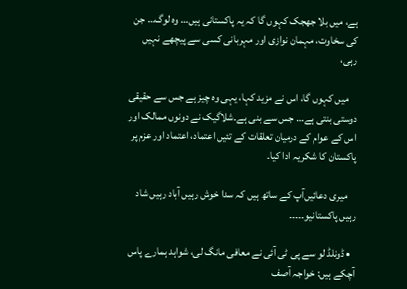ہے، میں بلا جھجک کہوں گا کہ یہ پاکستانی ہیں… وہ لوگ… جن کی سخاوت، مہمان نوازی اور مہربانی کسی سے پیچھے نہیں رہی،

    میں کہوں گا، اس نے مزید کہا، یہی وہ چیز ہے جس سے حقیقی دوستی بنتی ہے… جس سے بنی ہے۔شلاگیک نے دونوں ممالک اور اس کے عوام کے درمیان تعلقات کے تئیں اعتماد، اعتماد اور عزم پر پاکستان کا شکریہ ادا کیا۔

    میری دعائیں‌آپ کے ساتھ ہیں کہ سدا خوش رہیں آباد رہیں شاد رہیں پاکستانیو۔۔۔۔۔

  • ڈونلڈ لو سے پی ٹی آئی نے معافی مانگ لی، شواہد ہمارے پاس آچکے ہیں: خواجہ آصف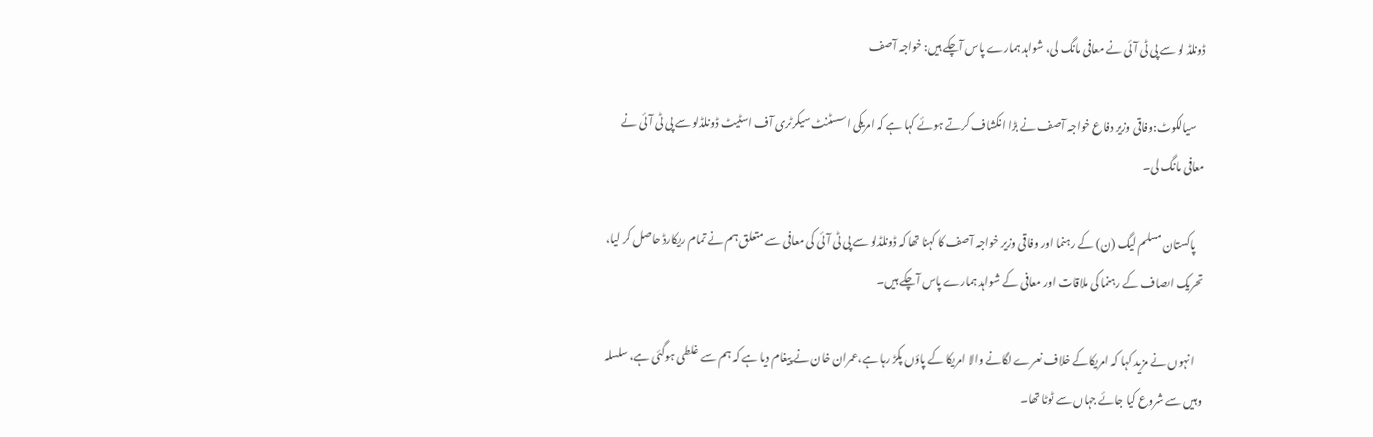ڈونلڈ لو سے پی ٹی آئی نے معافی مانگ لی، شواہد ہمارے پاس آچکے ہیں: خواجہ آصف

    سیالکوٹ:وفاقی وزیر دفاع خواجہ آصف نے بڑا انکشاف کرتے ہوئے کہا ہے کہ امریکی اسسٹنٹ سیکرٹری آف اسٹیٹ ڈونلڈلو سے پی ٹی آئی نے معافی مانگ لی۔

    پاکستان مسلم لیگ (ن) کے رہنما اور وفاقی وزیر خواجہ آصف کا کہنا تھا کہ ڈونلڈلو سے پی ٹی آئی کی معافی سے متعلق ہم نے تمام ریکارڈ حاصل کر لیا، تحریک اںصاف کے رہنما کی ملاقات اور معافی کے شواہد ہمارے پاس آچکے ہیں۔

    انہوں نے مزید کہا کہ امریکاکے خلاف نعرے لگانے والا امریکا کے پاؤں پکڑ رہا ہے،عمران خان نے پیغام دیا ہے کہ ہم سے غلطی ہوگئی ہے، سلسلہ وہیں سے شروع کیا جائے جہاں سے ٹوٹا تھا۔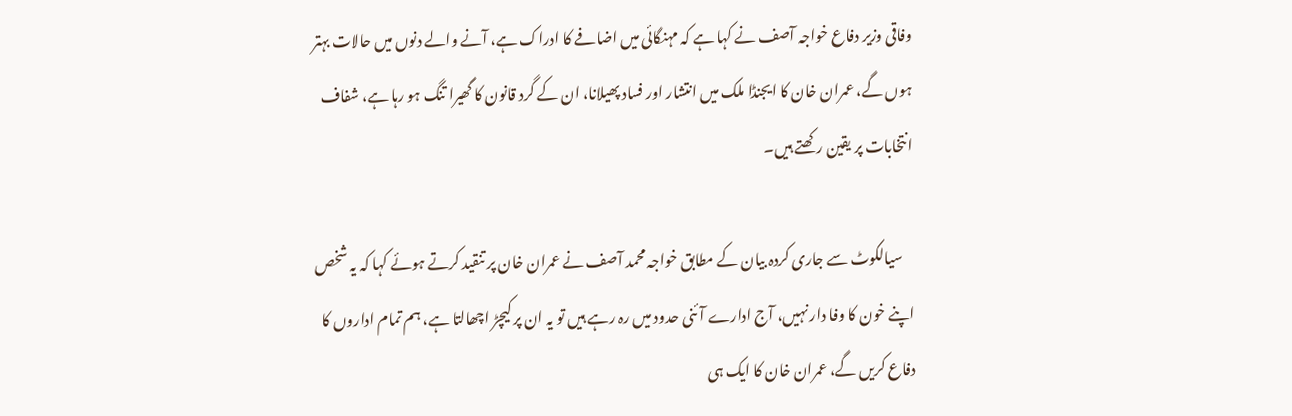وفاقی وزیر دفاع خواجہ آصف نے کہا ہے کہ مہنگائی میں اضافے کا ادراک ہے، آنے والے دنوں میں حالات بہتر ہوں گے، عمران خان کا ایجنڈا ملک میں انتشار اور فساد پھیلانا، ان کے گرد قانون کا گھیرا تنگ ہو رہا ہے، شفاف انتخابات پر یقین رکھتے ہیں۔

    سیالکوٹ سے جاری کردہ بیان کے مطابق خواجہ محمد آصف نے عمران خان پر تنقید کرتے ہوئے کہا کہ یہ شخص اپنے خون کا وفا دار نہیں، آج ادارے آئنی حدود میں رہ رہے ہیں تو یہ ان پر کیچڑ اچھالتا ہے، ہم تمام اداروں کا دفاع کریں گے، عمران خان کا ایک ہی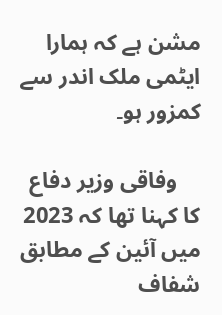مشن ہے کہ ہمارا ایٹمی ملک اندر سے کمزور ہو۔

    وفاقی وزیر دفاع کا کہنا تھا کہ 2023 میں آئین کے مطابق شفاف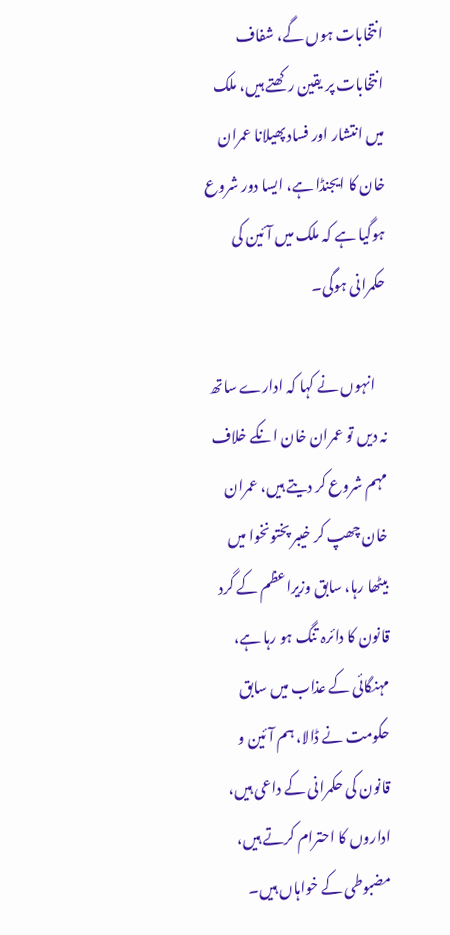انتخابات ہوں گے، شفاف انتخابات پر یقین رکھتے ہیں، ملک میں انتشار اور فساد پھیلانا عمران خان کا ایجنڈا ہے، ایسا دور شروع ہوگیا ہے کہ ملک میں آئین کی حکمرانی ہوگی۔

    انہوں نے کہا کہ ادارے ساتھ نہ دیں تو عمران خان انکے خلاف مہم شروع کر دیتے ہیں، عمران خان چھپ کر خیبر پختونخوا میں بیٹھا رہا، سابق وزیراعظم کے گرد قانون کا دائرہ تنگ ہو رہا ہے، مہنگائی کے عذاب میں سابق حکومت نے ڈالا، ہم آئین و قانون کی حکمرانی کے داعی ہیں، اداروں کا احترام کرتے ہیں، مضبوطی کے خواہاں ہیں۔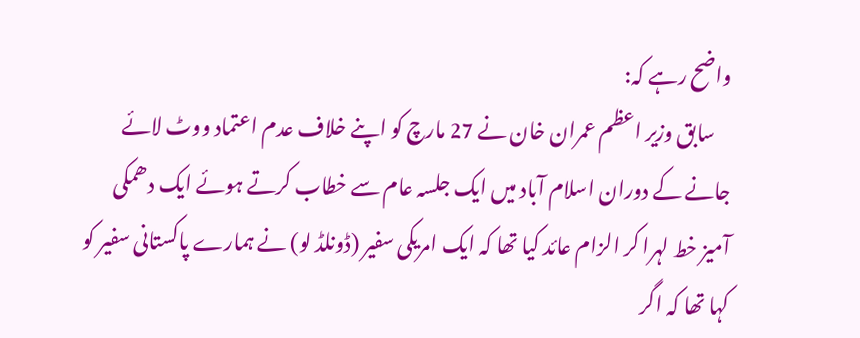واضح رہے کہ:
    سابق وزیر اعظم عمران خان نے 27 مارچ کو اپنے خلاف عدم اعتماد ووٹ لائے جانے کے دوران اسلام آباد میں ایک جلسہ عام سے خطاب کرتے ہوئے ایک دھمکی آمیز خط لہرا کر الزام عائد کیا تھا کہ ایک امریکی سفیر (ڈونلڈ لو) نے ہمارے پاکستانی سفیر کو کہا تھا کہ اگر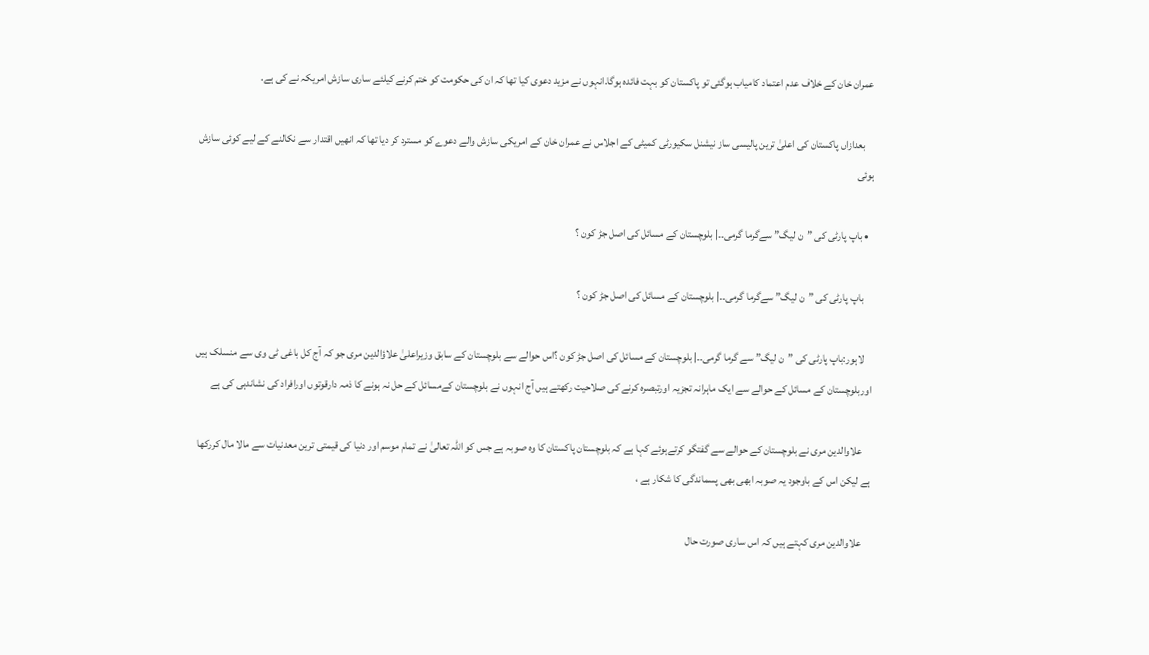عمران خان کے خلاف عدم اعتماد کامیاب ہوگئی تو پاکستان کو بہت فائدہ ہوگا.انہوں نے مزید دعوی کیا تھا کہ ان کی حکومت کو ختم کرنے کیلئے ساری سازش امریکہ نے کی ہے.

    بعدازاں پاکستان کی اعلیٰ ترین پالیسی ساز نیشنل سکیورٹی کمیٹی کے اجلاس نے عمران خان کے امریکی سازش والے دعوے کو مسترد کر دیا تھا کہ انھیں اقتدار سے نکالنے کے لیے کوئی سازش ہوئی

  • باپ پارٹی کی ”ن لیگ” سےگرما گرمی۔۔| بلوچستان کے مسائل کی اصل جڑ کون ؟

    باپ پارٹی کی ”ن لیگ” سےگرما گرمی۔۔| بلوچستان کے مسائل کی اصل جڑ کون ؟

    لاہور:باپ پارٹی کی ”ن لیگ” سے گرما گرمی۔۔| بلوچستان کے مسائل کی اصل جڑ کون ؟اس حوالے سے بلوچستان کے سابق وزیراعلیٰ علاؤالدین مری جو کہ آج کل باغی ٹی وی سے منسلک ہیں اوربلوچستان کے مسائل کے حوالے سے ایک ماہرانہ تجزیہ اورتبصرہ کرنے کی صلاحیت رکھتے ہیں آج انہوں نے بلوچستان کےمسائل کے حل نہ ہونے کا ذمہ دارقوتوں اورافراد کی نشاندہی کی ہے

    علاوالدین مری نے بلوچستان کے حوالے سے گفتگو کرتےہوئے کہا ہے کہ بلوچستان پاکستان کا وہ صوبہ ہے جس کو اللہ تعالیٰ نے تمام موسم اور دنیا کی قیمتی ترین معدنیات سے مالا مال کررکھا ہے لیکن اس کے باوجود یہ صوبہ ابھی بھی پسماندگی کا شکار ہے ،

    علاوالدین مری کہتے ہیں کہ اس ساری صورت حال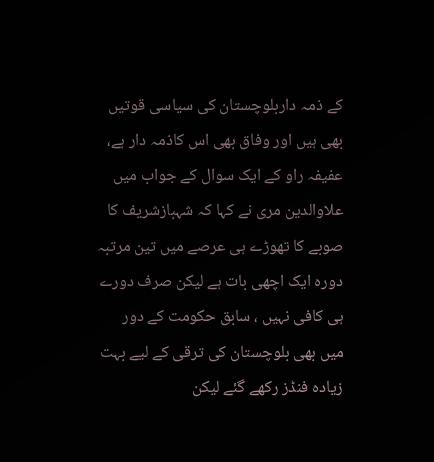کے ذمہ داربلوچستان کی سیاسی قوتیں بھی ہیں اور وفاق بھی اس کاذمہ دار ہے، عفیفہ راو کے ایک سوال کے جواب میں علاوالدین مری نے کہا کہ شہبازشریف کا صوبے کا تھوڑے ہی عرصے میں تین مرتبہ دورہ ایک اچھی بات ہے لیکن صرف دورے ہی کافی نہیں ، سابق حکومت کے دور میں بھی بلوچستان کی ترقی کے لیے بہت زیادہ فنڈز رکھے گئے لیکن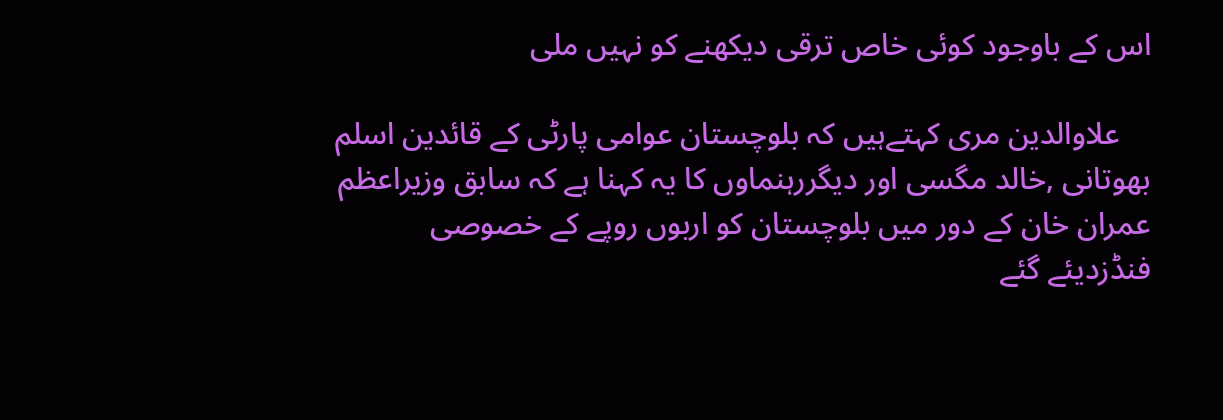اس کے باوجود کوئی خاص ترقی دیکھنے کو نہیں ملی

    علاوالدین مری کہتےہیں کہ بلوچستان عوامی پارٹی کے قائدین اسلم بھوتانی ,خالد مگسی اور دیگررہنماوں کا یہ کہنا ہے کہ سابق وزیراعظم عمران خان کے دور میں بلوچستان کو اربوں روپے کے خصوصی فنڈزدیئے گئے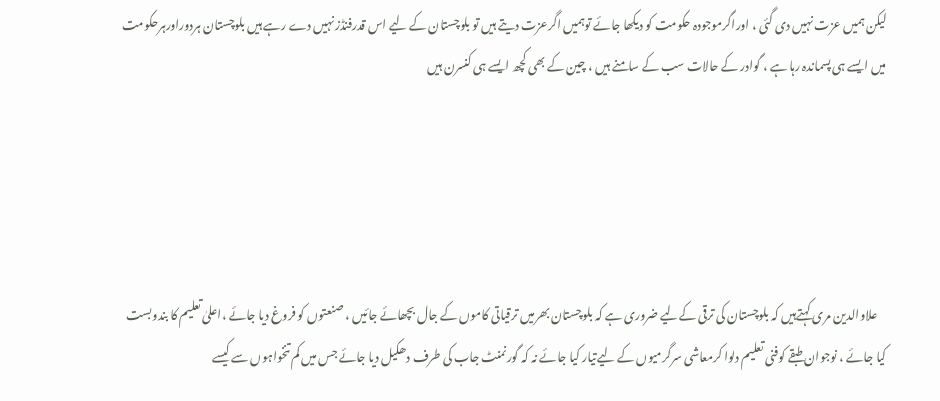لیکن ہمیں عزت نہیں دی گئی ، اوراگرموجودہ حکومت کو دیکھا جائے توہمیں اگرعزت دیتے ہیں تو بلوچستان کے لیے اس قدرفنڈز نہیں دے رہے ہیں بلوچستان ہردوراورہرحکومت میں ایسے ہی پسماندہ رہا ہے ، گوادر کے حالات سب کے سامنے ہیں ، چین کے بھی کچھ ایسے ہی کنسرن ہیں





    علاوالدین مری کہتےہیں کہ بلوچستان کی ترقی کےلیے ضروری ہے کہ بلوچستان بھرمیں ترقیاتی کاموں کے جال بچھائے جائیں ، صنعتوں کو فروغ دیا جائے ،اعلیٰ تعلیم کا بندوبست کیا جائے ، نوجوان طبقے کوفنی تعلیم دلوا کرمعاشی سرگرمیوں کے لیےتیار کیا جائے نہ کہ گورنمنٹ جاب کی طرف دھکیل دیا جائے جس میں کم تنخواہوں سے کیسے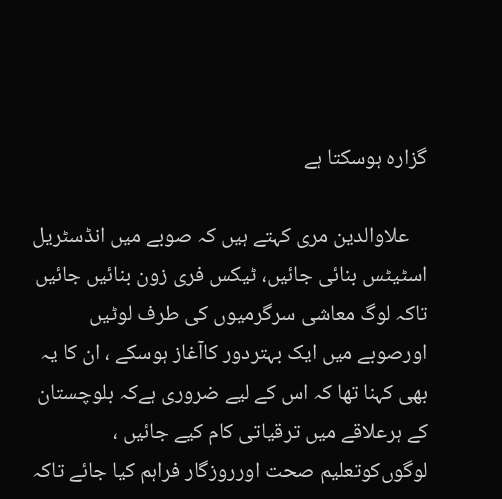گزارہ ہوسکتا ہے

    علاوالدین مری کہتے ہیں کہ صوبے میں انڈسٹریل اسٹیٹس بنائی جائیں‌، ٹیکس فری زون بنائیں جائیں تاکہ لوگ معاشی سرگرمیوں کی طرف لوٹیں اورصوبے میں ایک بہتردور کاآغاز ہوسکے ، ان کا یہ بھی کہنا تھا کہ اس کے لیے ضروری ہےکہ بلوچستان کے ہرعلاقے میں ترقیاتی کام کیے جائیں ، لوگوں‌کوتعلیم صحت اورروزگار فراہم کیا جائے تاکہ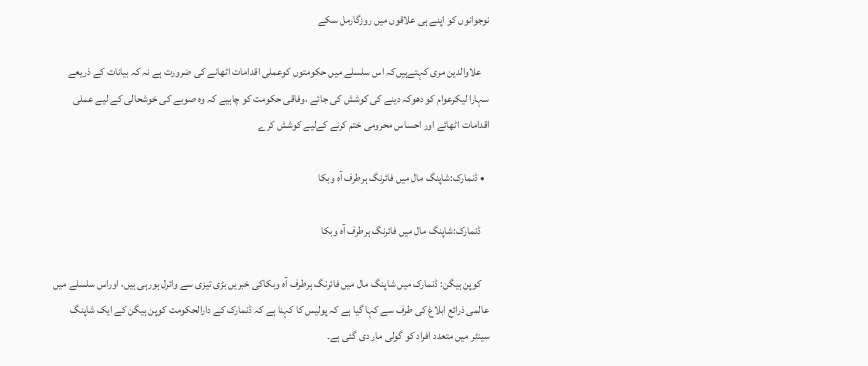نوجوانوں کو اپنے ہی علاقوں میں روزگارمل سکے

    علاوالدین مری کہتےہیں‌کہ اس سلسلے میں حکومتوں کوعملی اقدامات اٹھانے کی ضرورت ہے نہ کہ بیانات کے ذریعے سہارا لیکرعوام کو دھوکہ دینے کی کوشش کی جائے ،وفاقی حکومت کو چاہیے کہ وہ صوبے کی خوشحالی کے لیے عملی اقدامات اٹھائے اور احساس محرومی ختم کرنے کےلیے کوشش کرے

  • ڈنمارک:شاپنگ مال میں فائرنگ ہرطرف آہ وبکا

    ڈنمارک:شاپنگ مال میں فائرنگ ہرطرف آہ وبکا

    کوپن ہیگن: ڈنمارک میں شاپنگ مال میں فائرنگ ہرطرف آہ وبکاکی خبریں بڑی تیزی سے وائرل ہورہی ہیں، اوراس سلسلے میں عالمی ذرائع ابلاغ کی طرف سے کہا گیا ہے کہ پولیس کا کہنا ہے کہ ڈنمارک کے دارالحکومت کوپن ہیگن کے ایک شاپنگ سینٹر میں متعدد افراد کو گولی مار دی گئی ہے۔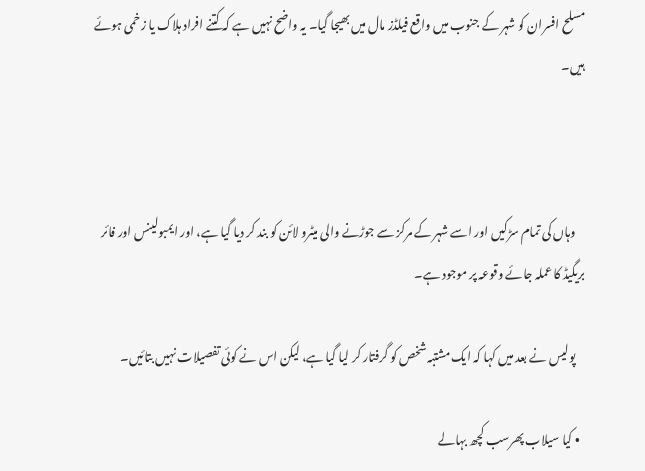مسلح افسران کو شہر کے جنوب میں واقع فیلڈز مال میں بھیجا گیا۔ یہ واضح نہیں ہے کہ کتنے افراد ہلاک یا زخمی ہوئے ہیں۔



    وہاں کی تمام سڑکیں اور اسے شہر کے مرکز سے جوڑنے والی میٹرو لائن کو بند کر دیا گیا ہے، اور ایمبولینس اور فائر بریگیڈ کا عملہ جائے وقوعہ پر موجود ہے۔

    پولیس نے بعد میں کہا کہ ایک مشتبہ شخص کو گرفتار کر لیا گیا ہے، لیکن اس نے کوئی تفصیلات نہیں بتائیں۔

  • کیا سیلاب پھرسب کچھ بہالے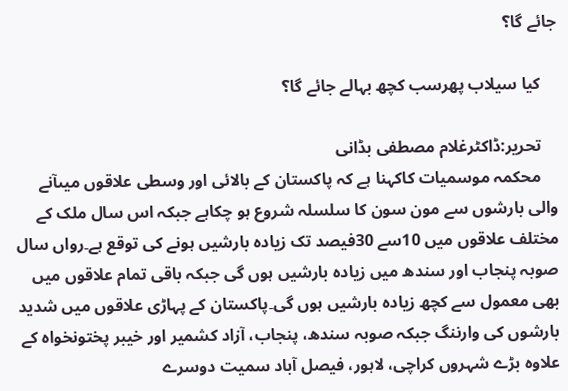جائے گا؟

    کیا سیلاب پھرسب کچھ بہالے جائے گا؟

    تحریر:ڈاکٹرغلام مصطفی بڈانی
    محکمہ موسمیات کاکہنا ہے کہ پاکستان کے بالائی اور وسطی علاقوں میںآنے والی بارشوں سے مون سون کا سلسلہ شروع ہو چکاہے جبکہ اس سال ملک کے مختلف علاقوں میں 10سے 30فیصد تک زیادہ بارشیں ہونے کی توقع ہے۔رواں سال صوبہ پنجاب اور سندھ میں زیادہ بارشیں ہوں گی جبکہ باقی تمام علاقوں میں بھی معمول سے کچھ زیادہ بارشیں ہوں گی۔پاکستان کے پہاڑی علاقوں میں شدید بارشوں کی وارننگ جبکہ صوبہ سندھ، پنجاب، آزاد کشمیر اور خیبر پختونخواہ کے علاوہ بڑے شہروں کراچی، لاہور، فیصل آباد سمیت دوسرے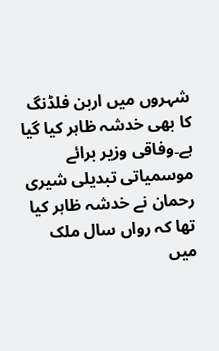شہروں میں اربن فلڈنگ کا بھی خدشہ ظاہر کیا گیا ہے۔وفاقی وزیر برائے موسمیاتی تبدیلی شیری رحمان نے خدشہ ظاہر کیا تھا کہ رواں سال ملک میں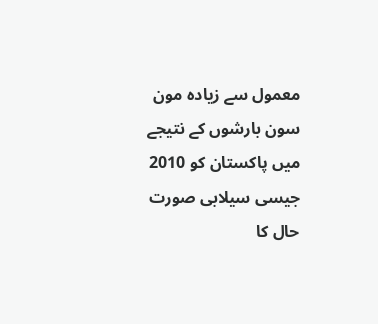معمول سے زیادہ مون سون بارشوں کے نتیجے میں پاکستان کو 2010 جیسی سیلابی صورت حال کا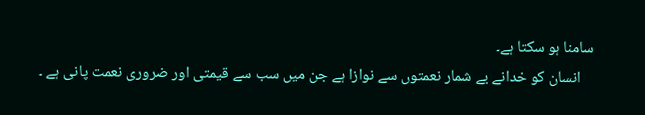سامنا ہو سکتا ہے۔
    انسان کو خدانے بے شمار نعمتوں سے نوازا ہے جن میں سب سے قیمتی اور ضروری نعمت پانی ہے ۔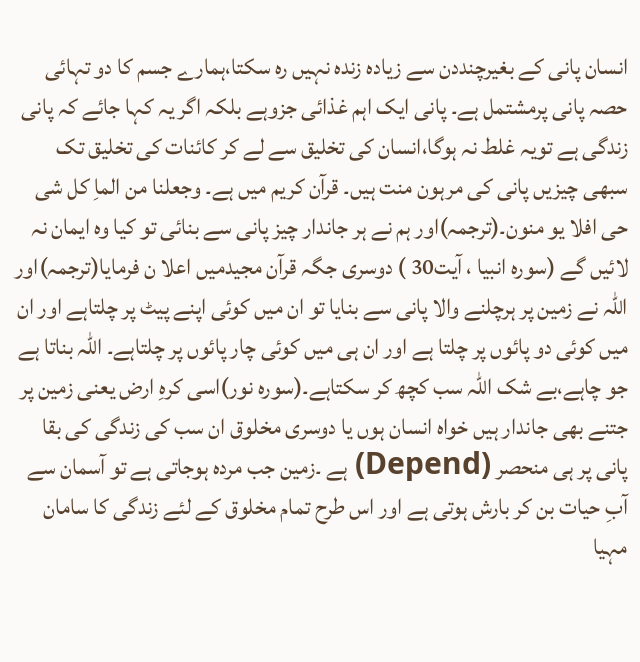انسان پانی کے بغیرچنددن سے زیادہ زندہ نہیں رہ سکتا،ہمارے جسم کا دو تہائی حصہ پانی پرمشتمل ہے۔ پانی ایک اہم غذائی جزوہے بلکہ اگر یہ کہا جائے کہ پانی زندگی ہے تویہ غلط نہ ہوگا،انسان کی تخلیق سے لے کر کائنات کی تخلیق تک سبھی چیزیں پانی کی مرہون منت ہیں۔ قرآن کریم میں ہے۔ وجعلنا من الماِ کل شی حی افلا یو منون۔(ترجمہ)اور ہم نے ہر جاندار چیز پانی سے بنائی تو کیا وہ ایمان نہ لائیں گے (سورہ انبیا ، آیت30 ) دوسری جگہ قرآن مجیدمیں اعلا ن فرمایا(ترجمہ)اور اللہ نے زمین پر ہرچلنے والا پانی سے بنایا تو ان میں کوئی اپنے پیٹ پر چلتاہے اور ان میں کوئی دو پائوں پر چلتا ہے اور ان ہی میں کوئی چار پائوں پر چلتاہے۔ اللہ بناتا ہے جو چاہے،بے شک اللہ سب کچھ کر سکتاہے۔(سورہ نور)اسی کرہِ ارض یعنی زمین پر جتنے بھی جاندار ہیں خواہ انسان ہوں یا دوسری مخلوق ان سب کی زندگی کی بقا پانی پر ہی منحصر (Depend) ہے ۔زمین جب مردہ ہوجاتی ہے تو آسمان سے آبِ حیات بن کر بارش ہوتی ہے اور اس طرح تمام مخلوق کے لئے زندگی کا سامان مہیا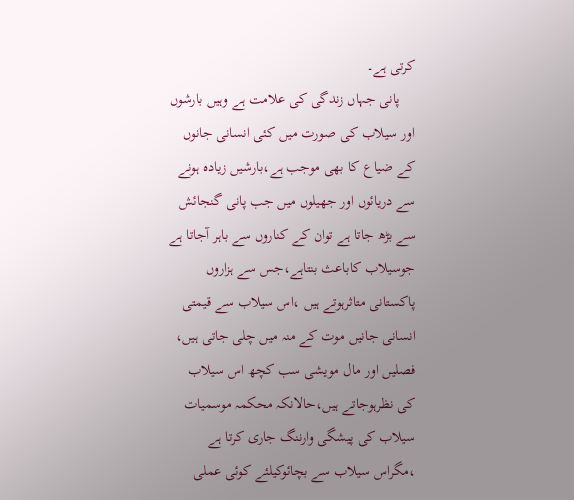کرتی ہے۔
    پانی جہاں زندگی کی علامت ہے وہیں بارشوں اور سیلاب کی صورت میں کئی انسانی جانوں کے ضیاع کا بھی موجب ہے،بارشیں زیادہ ہونے سے دریائوں اور جھیلوں میں جب پانی گنجائش سے بڑھ جاتا ہے توان کے کناروں سے باہر آجاتا ہے جوسیلاب کاباعث بنتاہے،جس سے ہزاروں پاکستانی متاثرہوتے ہیں ،اس سیلاب سے قیمتی انسانی جانیں موت کے منہ میں چلی جاتی ہیں، فصلیں اور مال مویشی سب کچھ اس سیلاب کی نظرہوجاتے ہیں،حالانکہ محکمہ موسمیات سیلاب کی پیشگی وارننگ جاری کرتا ہے ،مگراس سیلاب سے بچائوکیلئے کوئی عملی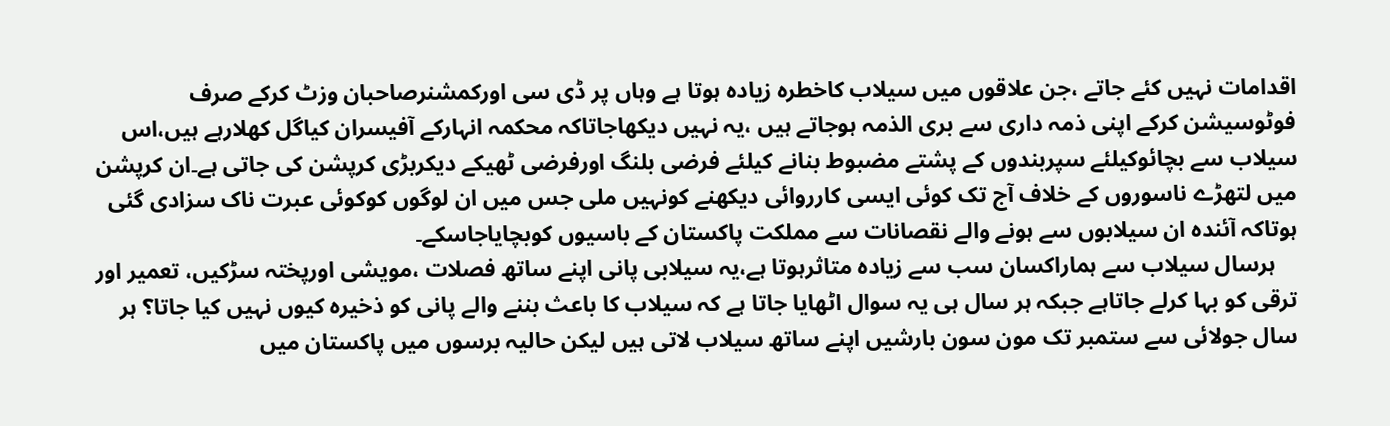اقدامات نہیں کئے جاتے ،جن علاقوں میں سیلاب کاخطرہ زیادہ ہوتا ہے وہاں پر ڈی سی اورکمشنرصاحبان وزٹ کرکے صرف فوٹوسیشن کرکے اپنی ذمہ داری سے بری الذمہ ہوجاتے ہیں ،یہ نہیں دیکھاجاتاکہ محکمہ انہارکے آفیسران کیاگل کھلارہے ہیں،اس سیلاب سے بچائوکیلئے سپربندوں کے پشتے مضبوط بنانے کیلئے فرضی بلنگ اورفرضی ٹھیکے دیکربڑی کرپشن کی جاتی ہے۔ان کرپشن میں لتھڑے ناسوروں کے خلاف آج تک کوئی ایسی کارروائی دیکھنے کونہیں ملی جس میں ان لوگوں کوکوئی عبرت ناک سزادی گئی ہوتاکہ آئندہ ان سیلابوں سے ہونے والے نقصانات سے مملکت پاکستان کے باسیوں کوبچایاجاسکے۔
    ہرسال سیلاب سے ہماراکسان سب سے زیادہ متاثرہوتا ہے،یہ سیلابی پانی اپنے ساتھ فصلات ،مویشی اورپختہ سڑکیں، تعمیر اور ترقی کو بہا کرلے جاتاہے جبکہ ہر سال ہی یہ سوال اٹھایا جاتا ہے کہ سیلاب کا باعث بننے والے پانی کو ذخیرہ کیوں نہیں کیا جاتا؟ ہر سال جولائی سے ستمبر تک مون سون بارشیں اپنے ساتھ سیلاب لاتی ہیں لیکن حالیہ برسوں میں پاکستان میں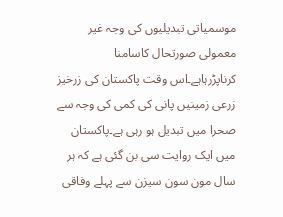موسمیاتی تبدیلیوں کی وجہ غیر معمولی صورتحال کاسامنا کرناپڑرہاہے۔اس وقت پاکستان کی زرخیز زرعی زمینیں پانی کی کمی کی وجہ سے صحرا میں تبدیل ہو رہی ہے۔پاکستان میں ایک روایت سی بن گئی ہے کہ ہر سال مون سون سیزن سے پہلے وفاقی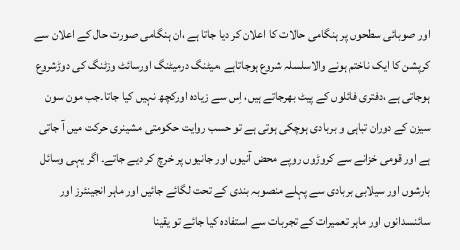اور صوبائی سطحوں پر ہنگامی حالات کا اعلان کر دیا جاتا ہے ،ان ہنگامی صورت حال کے اعلان سے کرپشن کا ایک ناختم ہونے والاسلسلہ شروع ہوجاتاہے ،میٹنگ درمیٹنگ اورسائٹ وزٹنگ کی دوڑشروع ہوجاتی ہے ،دفتری فائلوں کے پیٹ بھرجاتے ہیں، اِس سے زیادہ اورکچھ نہیں کیا جاتا۔جب مون سون سیزن کے دوران تباہی و بربادی ہوچکی ہوتی ہے تو حسب روایت حکومتی مشینری حرکت میں آ جاتی ہے اور قومی خزانے سے کروڑوں روپے محض آنیوں اور جانیوں پر خرچ کر دیے جاتے۔ اگر یہی وسائل بارشوں اور سیلابی بربادی سے پہلے منصوبہ بندی کے تحت لگائے جائیں اور ماہر انجینئرز اور سائنسدانوں اور ماہر تعمیرات کے تجربات سے استفادہ کیا جائے تو یقینا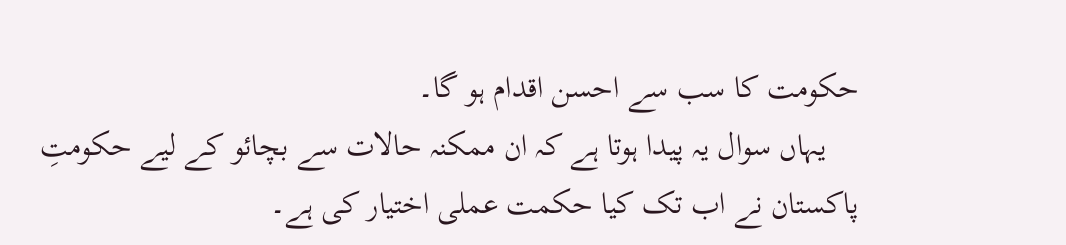حکومت کا سب سے احسن اقدام ہو گا۔
    یہاں سوال یہ پیدا ہوتا ہے کہ ان ممکنہ حالات سے بچائو کے لیے حکومتِ پاکستان نے اب تک کیا حکمت عملی اختیار کی ہے۔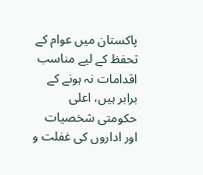پاکستان میں عوام کے تحفظ کے لیے مناسب اقدامات نہ ہونے کے برابر ہیں، اعلی حکومتی شخصیات اور اداروں کی غفلت و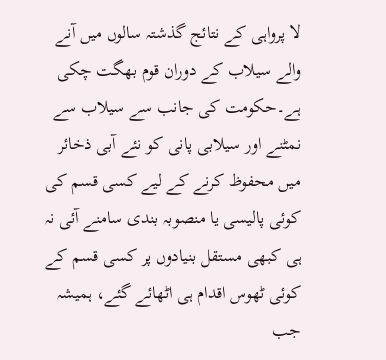لا پرواہی کے نتائج گذشتہ سالوں میں آنے والے سیلاب کے دوران قوم بھگت چکی ہے۔حکومت کی جانب سے سیلاب سے نمٹنے اور سیلابی پانی کو نئے آبی ذخائر میں محفوظ کرنے کے لیے کسی قسم کی کوئی پالیسی یا منصوبہ بندی سامنے آئی نہ ہی کبھی مستقل بنیادوں پر کسی قسم کے کوئی ٹھوس اقدام ہی اٹھائے گئے، ہمیشہ جب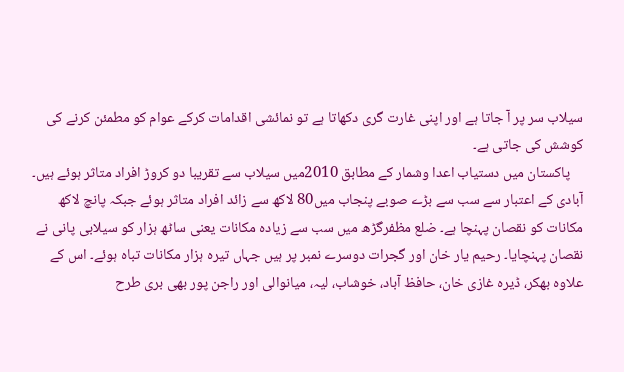سیلاب سر پر آ جاتا ہے اور اپنی غارت گری دکھاتا ہے تو نمائشی اقدامات کرکے عوام کو مطمئن کرنے کی کوشش کی جاتی ہے۔
    پاکستان میں دستیاب اعدا وشمار کے مطابق 2010میں سیلاب سے تقریبا دو کروڑ افراد متاثر ہوئے ہیں۔ آبادی کے اعتبار سے سب سے بڑے صوبے پنجاب میں80 لاکھ سے زائد افراد متاثر ہوئے جبکہ پانچ لاکھ مکانات کو نقصان پہنچا ہے۔ ضلع مظفرگڑھ میں سب سے زیادہ مکانات یعنی ساٹھ ہزار کو سیلابی پانی نے نقصان پہنچایا۔ رحیم یار خان اور گجرات دوسرے نمبر پر ہیں جہاں تیرہ ہزار مکانات تباہ ہوئے۔ اس کے علاوہ بھکر، ڈیرہ غازی خان، حافظ آباد، خوشاب، لیہ، میانوالی اور راجن پور بھی بری طرح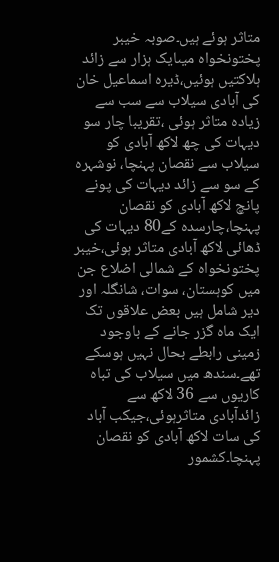متاثر ہوئے ہیں۔صوبہ خیبر پختونخواہ میںایک ہزار سے زائد ہلاکتیں ہوئیں،ڈیرہ اسماعیل خان کی آبادی سیلاب سے سب سے زیادہ متاثر ہوئی ،تقریبا چار سو دیہات کی چھ لاکھ آبادی کو سیلاب سے نقصان پہنچا، نوشہرہ کے سو سے زائد دیہات کی پونے پانچ لاکھ آبادی کو نقصان پہنچا،چارسدہ کے80 دیہات کی ڈھائی لاکھ آبادی متاثر ہوئی،خیبر پختونخواہ کے شمالی اضلاع جن میں کوہستان، سوات، شانگلہ اور دیر شامل ہیں بعض علاقوں تک ایک ماہ گزر جانے کے باوجود زمینی رابطے بحال نہیں ہوسکے تھے۔سندھ میں سیلاب کی تباہ کاریوں سے 36 لاکھ سے زائدآبادی متاثرہوئی،جیکب آباد کی سات لاکھ آبادی کو نقصان پہنچا۔کشمور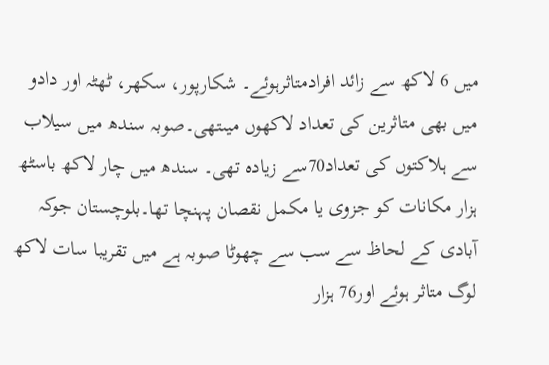میں 6 لاکھ سے زائد افرادمتاثرہوئے۔ شکارپور، سکھر، ٹھٹہ اور دادو میں بھی متاثرین کی تعداد لاکھوں میںتھی۔صوبہ سندھ میں سیلاب سے ہلاکتوں کی تعداد70سے زیادہ تھی۔ سندھ میں چار لاکھ باسٹھ ہزار مکانات کو جزوی یا مکمل نقصان پہنچا تھا۔بلوچستان جوکہ آبادی کے لحاظ سے سب سے چھوٹا صوبہ ہے میں تقریبا سات لاکھ لوگ متاثر ہوئے اور76 ہزار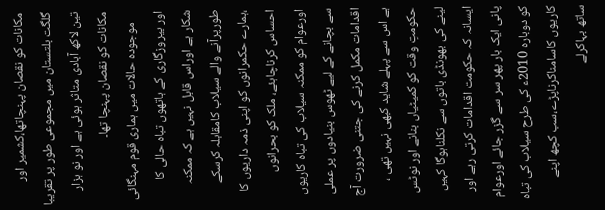مکانات کو نقصان پہنچاتھا،کشمیر اور گلگت بلتستان میں مجموعی طور پر تقریبا تین لاکھ آبادی متاثر ہوئی ہے اور نو ہزار مکانات کو نقصان پہنچا تھا۔
    موجودہ حالات میں ہماری قوم مہنگائی اور بیروزگاری کے ہاتھوں تباہ حالی کا شکار ہے اوراس قابل نہیں ہے کہ ممکنہ طورپرآنے والے سیلاب کامقابلہ کرسکے ،ہمارے حکمرانوں کو اپنی ذمہ داریوں کا احساس کرناچاہئے، ملک کو بحرانوں اورعوام کو ممکنہ سیلاب کی تباہ کاریوں سے بچانے کے لیے ٹھوس بنیادوں پر عملی اقدامات مکمل کرنے کی جتنی ضرورت آج ہے اس سے پہلے شاید کبھی نہیں تھی ، حکومتِ وقت کو کمیٹیاں بنانے اور نوٹس لینے کی بھونڈی باتوں سے نکلناہوگا کہیں ایسانہ کہ حکومت اقدامات کرتی رہے اور پانی ایک بار پھر سر سے گزر جائے اورعوام کو دوبارہ 2010ء کی طرح سیلاب کی تباہ کاریوں کاسامناکرناپڑے،سب کچھ اپنے ساتھ بہاکرلے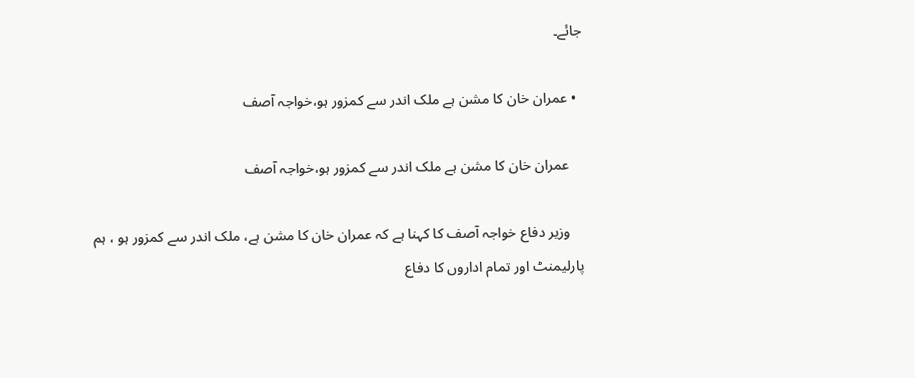جائے۔

  • عمران خان کا مشن ہے ملک اندر سے کمزور ہو،خواجہ آصف

    عمران خان کا مشن ہے ملک اندر سے کمزور ہو،خواجہ آصف

    وزیر دفاع خواجہ آصف کا کہنا ہے کہ عمران خان کا مشن ہے، ملک اندر سے کمزور ہو ، ہم پارلیمنٹ اور تمام اداروں کا دفاع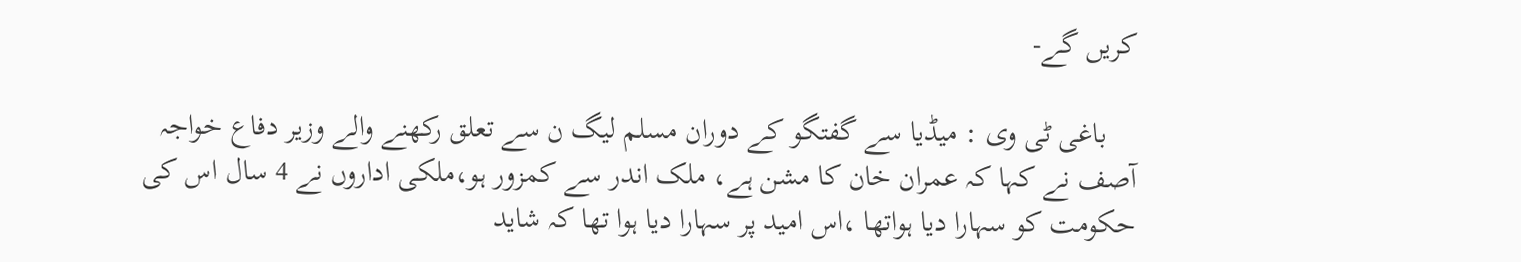کریں گے-

    باغی ٹی وی : میڈیا سے گفتگو کے دوران مسلم لیگ ن سے تعلق رکھنے والے وزیر دفاع خواجہ آصف نے کہا کہ عمران خان کا مشن ہے، ملک اندر سے کمزور ہو،ملکی اداروں نے 4 سال اس کی حکومت کو سہارا دیا ہواتھا ،اس امید پر سہارا دیا ہوا تھا کہ شاید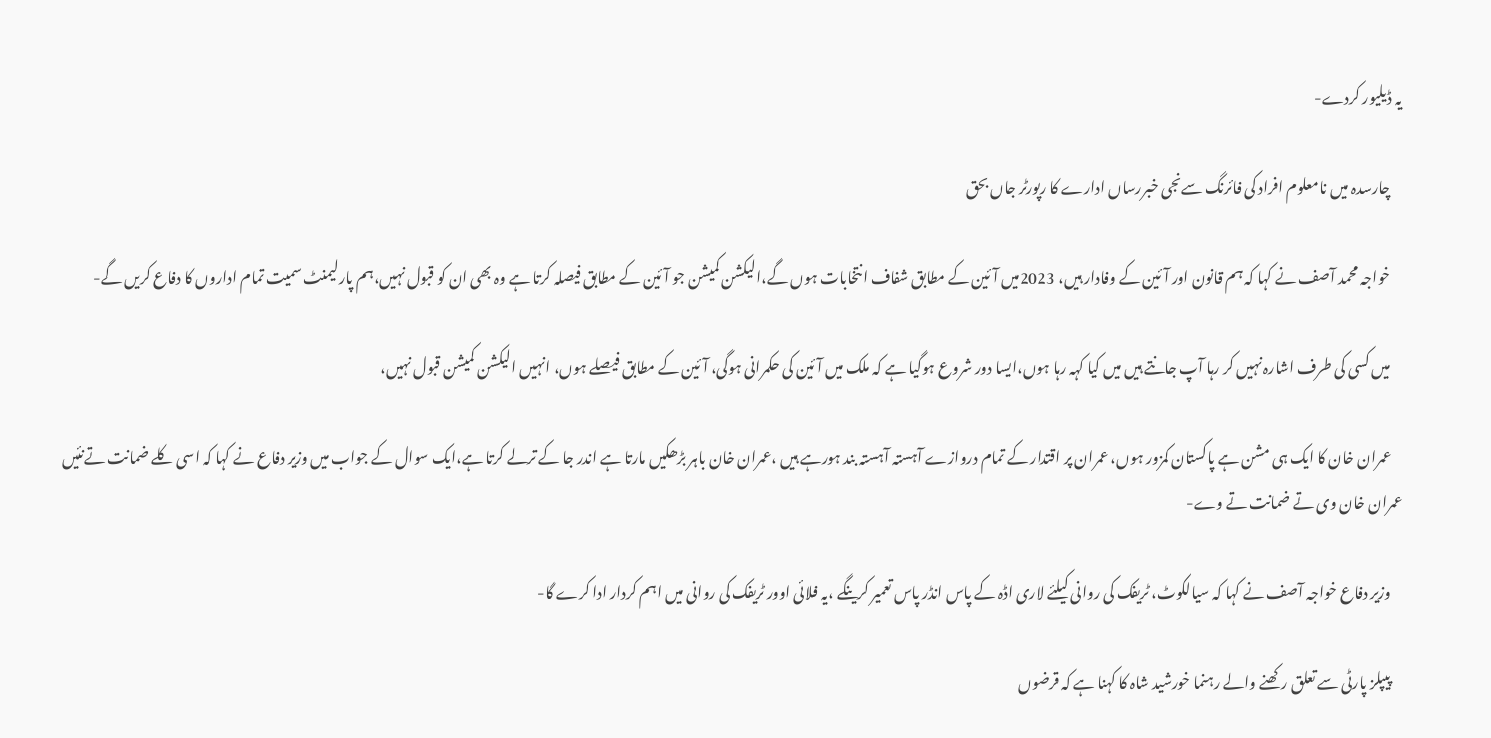یہ ڈیلیور کردے-

    چارسدہ میں نامعلوم افراد کی فائرنگ سےنجی خبررساں ادارے کا رپورٹر جاں بحق

    خواجہ محمد آصف نے کہا کہ ہم قانون اور آئین کے وفادار ہیں، 2023میں آئین کے مطابق شفاف انتخابات ہوں گے،الیکشن کمیشن جو آئین کے مطابق فیصلہ کرتا ہے وہ بھی ان کو قبول نہیں،ہم پارلیمنٹ سمیت تمام اداروں کا دفاع کریں گے-

    میں کسی کی طرف اشارہ نہیں کر رہا آپ جانتے ہیں میں کیا کہہ رہا ہوں،ایسا دور شروع ہوگیا ہے کہ ملک میں آئین کی حکمرانی ہوگی، آئین کے مطابق فیصلے ہوں، انہیں الیکشن کمیشن قبول نہیں،

    عمران خان کا ایک ہی مشن ہے پاکستان کمزور ہوں، عمران پر اقتدار کے تمام دروازے آہستہ آہستہ بند ہورہے ہیں ،عمران خان باہر بڑھکیں مارتا ہے اندر جا کے ترلے کرتا ہے،ایک سوال کے جواب میں وزیر دفاع نے کہا کہ اسی کلے ضمانت تےنئیں عمران خان وی تے ضمانت تے وے-

    وزیر دفاع خواجہ آصف نے کہا کہ سیالکوٹ، ٹریفک کی روانی کیلئے لاری اڈہ کے پاس انڈر پاس تعمیر کرینگے ،یہ فلائی اوور ٹریفک کی روانی میں اہم کردار ادا کرے گا-

    پیپلز پارٹی سے تعلق رکھنے والے رہنما خورشید شاہ کا کہنا ہے کہ قرضوں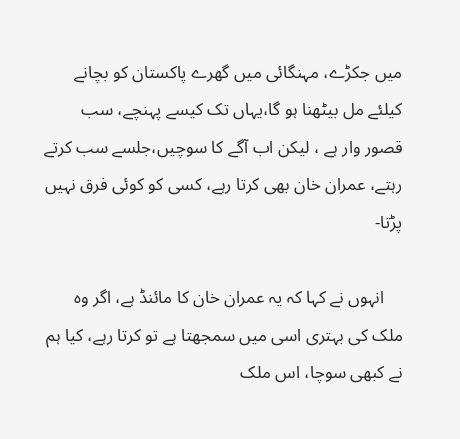میں جکڑے، مہنگائی میں گھرے پاکستان کو بچانے کیلئے مل بیٹھنا ہو گا،یہاں تک کیسے پہنچے، سب قصور وار ہے ، لیکن اب آگے کا سوچیں،جلسے سب کرتے رہتے، عمران خان بھی کرتا رہے، کسی کو کوئی فرق نہیں پڑتا-

    انہوں نے کہا کہ یہ عمران خان کا مائنڈ ہے، اگر وہ ملک کی بہتری اسی میں سمجھتا ہے تو کرتا رہے، کیا ہم نے کبھی سوچا، اس ملک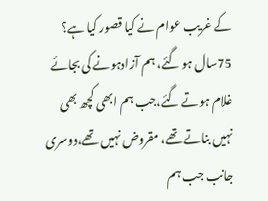کے غریب عوام نے کیا قصور کیا ہے؟ 75سال ہو گئے، ہم آزادہونے کی بجائے غلام ہوتے گئے،جب ہم ابھی کچھ بھی نہیں بناتے تھے، مقروض نہیں تھے،دوسری جانب جب ہم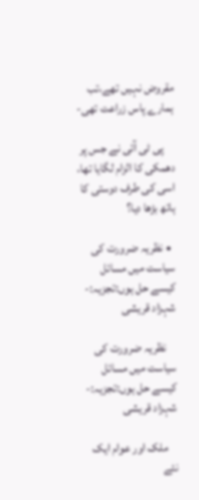مقروض نہیں تھے،تب ہمارے پاس زراعت تھی-

    پی ٹی آئی نے جس پر دھمکی کا الزام لگایا تھا، اسی کی طرف دوستی کا ہاتھ بڑھا دیا؟

  • نظریہ ضرورت کی سیاست میں مسائل کیسے حل ہوں:تجزیہ:- شہزاد قریشی

    نظریہ ضرورت کی سیاست میں مسائل کیسے حل ہوں:تجزیہ:- شہزاد قریشی

    ملک اور عوام ایک نئے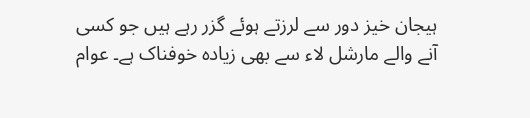ہیجان خیز دور سے لرزتے ہوئے گزر رہے ہیں جو کسی آنے والے مارشل لاء سے بھی زیادہ خوفناک ہے۔ عوام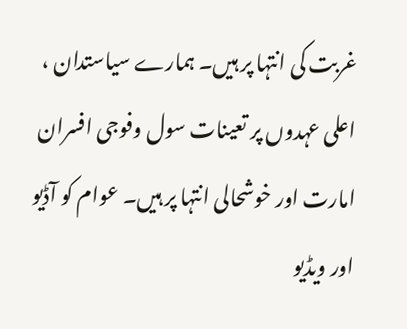غربت کی انتہا پر ہیں۔ ہمارے سیاستدان ، اعلی عہدوں پر تعینات سول وفوجی افسران امارت اور خوشحالی انتہا پر ہیں۔ عوام کو آڈیو اور ویڈیو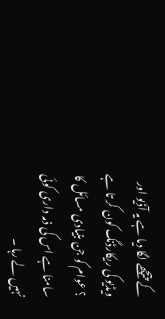کے پیچھے لگا دیا ہے یہ آڈیو اور ویڈیو کی ریکارڈنگ کون کر تا ہے ؟ عوام کو جن بنیادی مسائل کا سامنا ہے اس کی ذمہ داری کوئی نہیں لے رہا ۔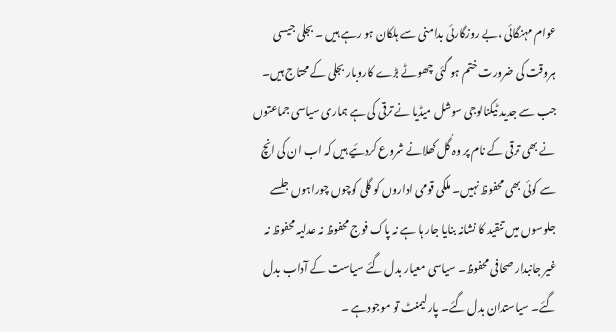عوام مہنگائی ،بے روزگارئی بدامنی سے ہلکان ہو رہے ہیں ۔ بجلی جیسی ہروقت کی ضرورت ختم ہو گئی چھوٹے بڑے کاروبار بجلی کے محتاج ہیں۔ جب سے جدید ٹیکنالوجی سوشل میڈیا نے ترقی کی ہے ہماری سیاسی جماعتوں نے بھی ترقی کے نام پر وہ گُل کھلانے شروع کردئیے ہیں کہ اب ان کی انچ سے کوئی بھی محفوظ نہیں۔ ملکی قومی اداروں کو گلی کوچوں چوراہوں جلسے جلوسوں میں تنقید کا نشانہ بنایا جار ہا ہے نہ پاک فوج محفوظ نہ عدلیہ محفوظ نہ غیر جانبدار صحافی محفوظ۔ سیاسی معیار بدل گئے سیاست کے آداب بدل گئے۔ سیاستدان بدل گئے۔ پارلیمنٹ تو موجودہے ۔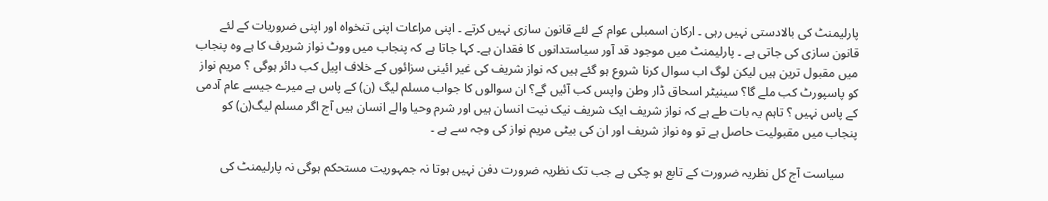پارلیمنٹ کی بالادستی نہیں رہی ۔ ارکان اسمبلی عوام کے لئے قانون سازی نہیں کرتے ۔ اپنی مراعات اپنی تنخواہ اور اپنی ضروریات کے لئے قانون سازی کی جاتی ہے ۔ پارلیمنٹ میں موجود قد آور سیاستدانوں کا فقدان ہے۔ کہا جاتا ہے کہ پنجاب میں ووٹ نواز شریرف کا ہے وہ پنجاب میں مقبول ترین ہیں لیکن لوگ اب سوال کرنا شروع ہو گئے ہیں کہ نواز شریف کی غیر ائینی سزائوں کے خلاف اپیل کب دائر ہوگی ؟ مریم نواز کو پاسپورٹ کب ملے گا؟ سینیٹر اسحاق ڈار وطن واپس کب آئیں گے؟ ان سوالوں کا جواب مسلم لیگ (ن) کے پاس ہے میرے جیسے عام آدمی کے پاس نہیں ؟ تاہم یہ بات طے ہے کہ نواز شریف ایک شریف نیک نیت انسان ہیں اور شرم وحیا والے انسان ہیں آج اگر مسلم لیگ(ن) کو پنجاب میں مقبولیت حاصل ہے تو وہ نواز شریف اور ان کی بیٹی مریم نواز کی وجہ سے ہے ۔

    سیاست آج کل نظریہ ضرورت کے تابع ہو چکی ہے جب تک نظریہ ضرورت دفن نہیں ہوتا نہ جمہوریت مستحکم ہوگی نہ پارلیمنٹ کی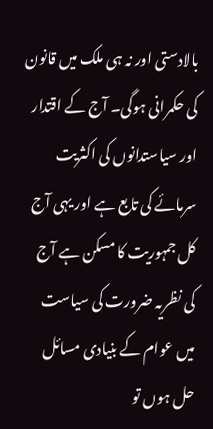بالادستی اور نہ ہی ملک میں قانون کی حکمرانی ہوگی۔ آج کے اقتدار اور سیاستدانوں کی اکثریت سرمائے کی تابع ہے اور یہی آج کل جمہوریت کا مسکن ہے آج کی نظریہ ضرورت کی سیاست میں عوام کے بنیادی مسائل حل ہوں تو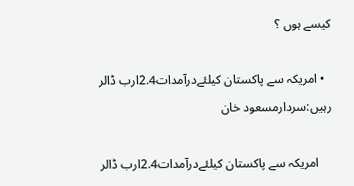کیسے ہوں ؟

  • امریکہ سے پاکستان کیلئےدرآمدات2.4ارب ڈالر رہیں:سردارمسعود خان

    امریکہ سے پاکستان کیلئےدرآمدات2.4ارب ڈالر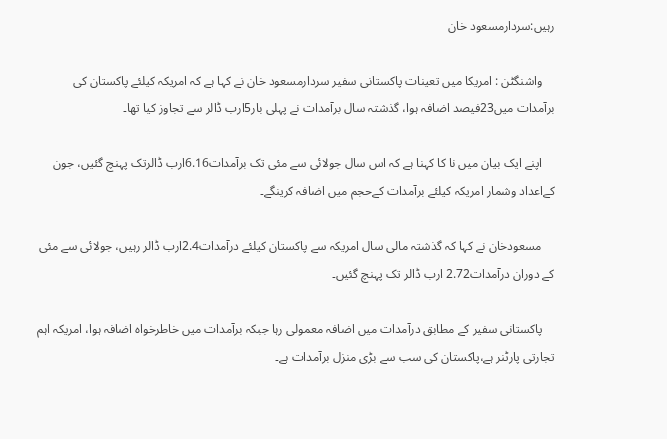رہیں:سردارمسعود خان

    واشنگٹن : امریکا میں تعینات پاکستانی سفیر سردارمسعود خان نے کہا ہے کہ امریکہ کیلئے پاکستان کی برآمدات میں23فیصد اضافہ ہوا، گذشتہ سال برآمدات نے پہلی بار5ارب ڈالر سے تجاوز کیا تھا۔

    اپنے ایک بیان میں نا کا کہنا ہے کہ اس سال جولائی سے مئی تک برآمدات6.16ارب ڈالرتک پہنچ گئیں، جون کےاعداد وشمار امریکہ کیلئے برآمدات کےحجم میں اضافہ کرینگے۔

    مسعودخان نے کہا کہ گذشتہ مالی سال امریکہ سے پاکستان کیلئے درآمدات2.4ارب ڈالر رہیں، جولائی سے مئی کے دوران درآمدات2.72 ارب ڈالر تک پہنچ گئیں۔

    پاکستانی سفیر کے مطابق درآمدات میں اضافہ معمولی رہا جبکہ برآمدات میں خاطرخواہ اضافہ ہوا، امریکہ اہم تجارتی پارٹنر ہے،پاکستان کی سب سے بڑی منزل برآمدات ہے۔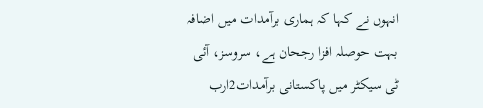انہوں نے کہا کہ ہماری برآمدات میں اضافہ بہت حوصلہ افزا رجحان ہے، سروسز، آئی ٹی سیکٹر میں پاکستانی برآمدات2ارب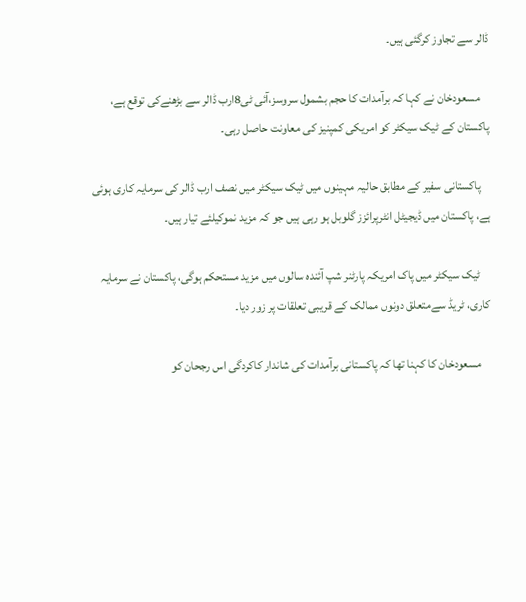ڈالر سے تجاوز کرگئی ہیں۔

    مسعودخان نے کہا کہ برآمدات کا حجم بشمول سروسز،آئی ٹی8ارب ڈالر سے بڑھنےکی توقع ہے، پاکستان کے ٹیک سیکٹر کو امریکی کمپنیز کی معاونت حاصل رہی۔

    پاکستانی سفیر کے مطابق حالیہ مہینوں میں ٹیک سیکٹر میں نصف ارب ڈالر کی سرمایہ کاری ہوئی ہے، پاکستان میں ڈیجیٹل انٹرپرائزز گلوبل ہو رہی ہیں جو کہ مزید نموکیلئے تیار ہیں۔

    ٹیک سیکٹر میں پاک امریکہ پارٹنر شپ آئندہ سالوں میں مزید مستحکم ہوگی، پاکستان نے سرمایہ کاری، ٹریڈ سےمتعلق دونوں ممالک کے قریبی تعلقات پر زور دیا۔

    مسعودخان کا کہنا تھا کہ پاکستانی برآمدات کی شاندار کاکردگی اس رجحان کو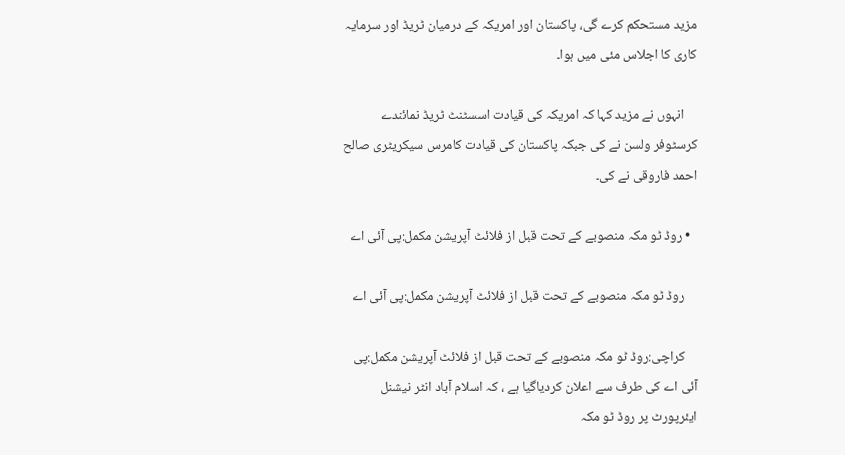مزید مستحکم کرے گی، پاکستان اور امریکہ کے درمیان ٹریڈ اور سرمایہ کاری کا اجلاس مئی میں ہوا۔

    انہوں نے مزید کہا کہ امریکہ کی قیادت اسسٹنٹ ٹریڈ نمائندے کرسٹوفر ولسن نے کی جبکہ پاکستان کی قیادت کامرس سیکریٹری صالح احمد فاروقی نے کی۔

  • روڈ ٹو مکہ منصوبے کے تحت قبل از فلائٹ آپریشن مکمل:پی آئی اے

    روڈ ٹو مکہ منصوبے کے تحت قبل از فلائٹ آپریشن مکمل:پی آئی اے

    کراچی:روڈ ٹو مکہ منصوبے کے تحت قبل از فلائٹ آپریشن مکمل:پی آئی اے کی طرف سے اعلان کردیاگیا ہے ، کہ اسلام آباد انٹر نیشنل ایئرپورٹ پر روڈ ٹو مکہ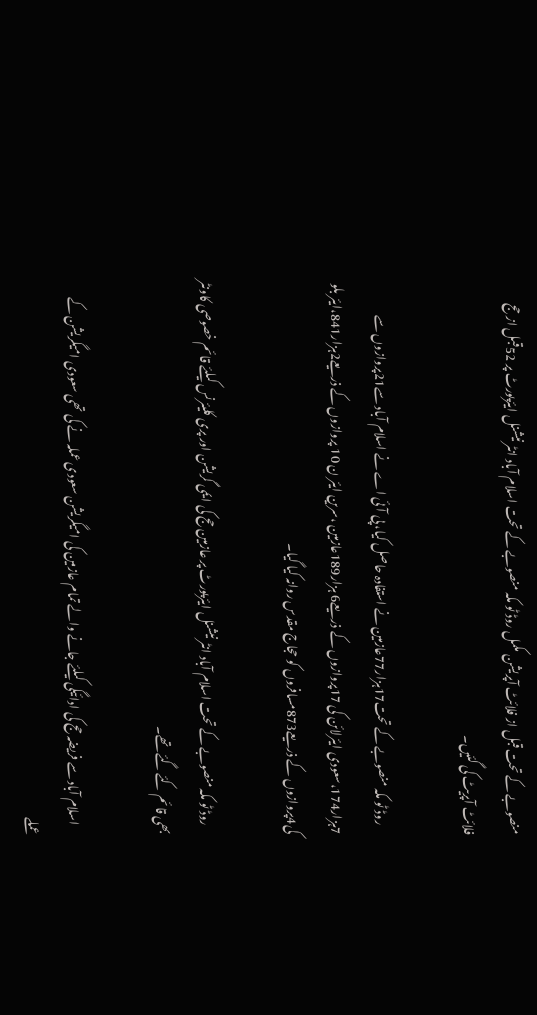منصوبے کے تحت قبل از فلائٹ آپریشن مکمل روڈ ٹو مکہ منصوبے کے تحت اسلام آباد انٹر نیشنل ایئرپورٹ پر 52قبل از حج فلائٹ آپریٹ کی گئیں۔

    روڈ ٹو مکہ منصوبے کے تحت17ہزار77عازمین نے استفادہ حاصل کیا، پی آئی اے نے اسلام آباد سے21پروازوں سے 7ہزار174،سعودی ایئرلائن کی 17پروازوں کے ذریعے6 ہزار189عازمین ،سرین ایئر ن 10 پروازوں کے ذریعے2ہزار841،ایئر بلو کی4پروازوں کے ذریعے873مسافروں کو حجاج مقدس روانہ کیا گیا۔

    روڈ ٹو مکہ منصوبے کے تحت اسلام آباد انٹر نیشنل ایئرپورٹ پر عازمین حج کی ایمی گریشن اور پری کلیئرنس کیلئے قائم خصوصی کاونٹر بھی قائم کئے گئے تھے۔

    اسلام آباد سے فریضہ حج کی ادائیگی کیلئے جانے والے تمام عازمین کی امیگریشن سعودی عملہ نے کی تھی سعودی امیگریشن کے عملے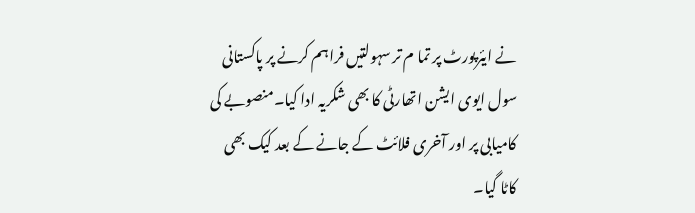نے ایئرپورٹ پر تما م تر سہولتیں فراہم کرنے پر پاکستانی سول ایوی ایشن اتھارٹی کا بھی شکریہ ادا کیا۔منصوبے کی کامیابی پر اور آخری فلائٹ کے جانے کے بعد کیک بھی کاٹا گیا۔